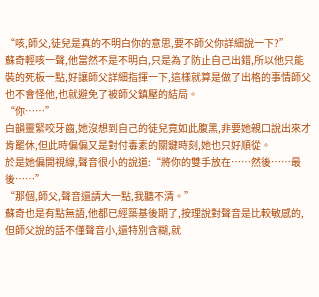“咳,師父,徒兒是真的不明白你的意思,要不師父你詳細說一下?”
蘇奇輕咳一聲,他當然不是不明白,只是為了防止自己出錯,所以他只能裝的死板一點,好讓師父詳細指揮一下,這樣就算是做了出格的事情師父也不會怪他,也就避免了被師父鎮壓的結局。
“你……”
白韻靈緊咬牙齒,她沒想到自己的徒兒竟如此腹黑,非要她親口說出來才肯罷休,但此時偏偏又是對付毒素的關鍵時刻,她也只好順從。
於是她偏開視線,聲音很小的說道:“將你的雙手放在……然後……最後……”
“那個,師父,聲音還請大一點,我聽不清。”
蘇奇也是有點無語,他都已經築基後期了,按理說對聲音是比較敏感的,但師父說的話不僅聲音小,還特別含糊,就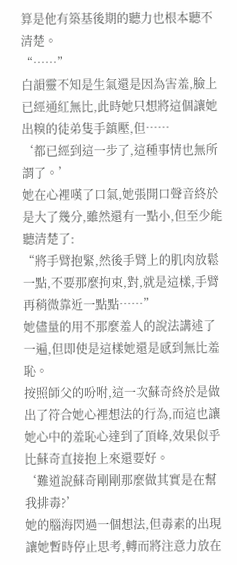算是他有築基後期的聽力也根本聽不清楚。
“……”
白韻靈不知是生氣還是因為害羞,臉上已經通紅無比,此時她只想將這個讓她出糗的徒弟隻手鎮壓,但……
‘都已經到這一步了,這種事情也無所謂了。’
她在心裡嘆了口氣,她張開口聲音終於是大了幾分,雖然還有一點小,但至少能聽清楚了:
“將手臂抱緊,然後手臂上的肌肉放鬆一點,不要那麼拘束,對,就是這樣,手臂再稍微靠近一點點……”
她儘量的用不那麼羞人的說法講述了一遍,但即使是這樣她還是感到無比羞恥。
按照師父的吩咐,這一次蘇奇終於是做出了符合她心裡想法的行為,而這也讓她心中的羞恥心達到了頂峰,效果似乎比蘇奇直接抱上來還要好。
‘難道說蘇奇剛剛那麼做其實是在幫我排毒?’
她的腦海閃過一個想法,但毒素的出現讓她暫時停止思考,轉而將注意力放在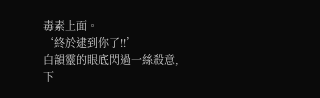毒素上面。
‘終於逮到你了!!’
白韻靈的眼底閃過一絲殺意,下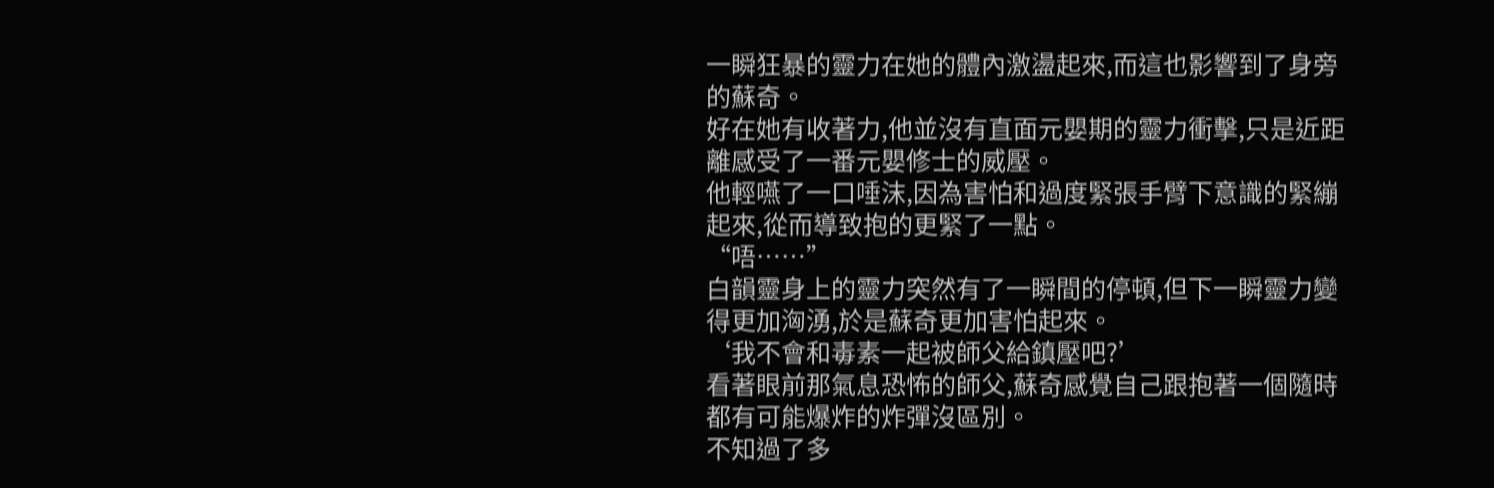一瞬狂暴的靈力在她的體內激盪起來,而這也影響到了身旁的蘇奇。
好在她有收著力,他並沒有直面元嬰期的靈力衝擊,只是近距離感受了一番元嬰修士的威壓。
他輕嚥了一口唾沫,因為害怕和過度緊張手臂下意識的緊繃起來,從而導致抱的更緊了一點。
“唔……”
白韻靈身上的靈力突然有了一瞬間的停頓,但下一瞬靈力變得更加洶湧,於是蘇奇更加害怕起來。
‘我不會和毒素一起被師父給鎮壓吧?’
看著眼前那氣息恐怖的師父,蘇奇感覺自己跟抱著一個隨時都有可能爆炸的炸彈沒區別。
不知過了多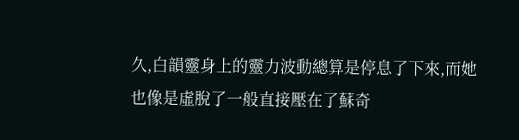久,白韻靈身上的靈力波動總算是停息了下來,而她也像是虛脫了一般直接壓在了蘇奇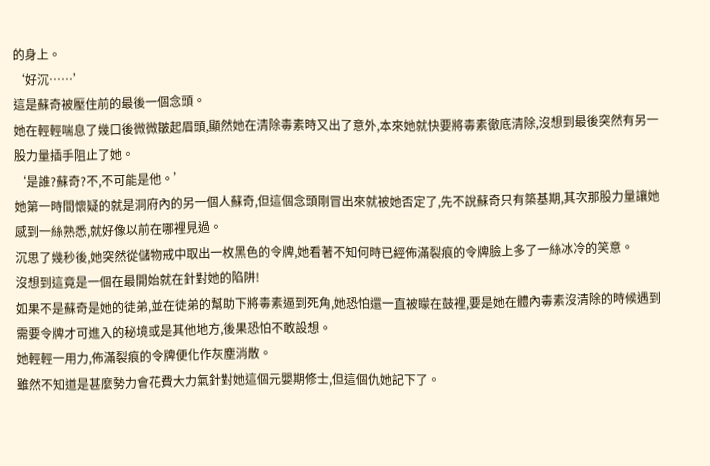的身上。
‘好沉……’
這是蘇奇被壓住前的最後一個念頭。
她在輕輕喘息了幾口後微微皺起眉頭,顯然她在清除毒素時又出了意外,本來她就快要將毒素徹底清除,沒想到最後突然有另一股力量插手阻止了她。
‘是誰?蘇奇?不,不可能是他。’
她第一時間懷疑的就是洞府內的另一個人蘇奇,但這個念頭剛冒出來就被她否定了,先不說蘇奇只有築基期,其次那股力量讓她感到一絲熟悉,就好像以前在哪裡見過。
沉思了幾秒後,她突然從儲物戒中取出一枚黑色的令牌,她看著不知何時已經佈滿裂痕的令牌臉上多了一絲冰冷的笑意。
沒想到這竟是一個在最開始就在針對她的陷阱!
如果不是蘇奇是她的徒弟,並在徒弟的幫助下將毒素逼到死角,她恐怕還一直被矇在鼓裡,要是她在體內毒素沒清除的時候遇到需要令牌才可進入的秘境或是其他地方,後果恐怕不敢設想。
她輕輕一用力,佈滿裂痕的令牌便化作灰塵消散。
雖然不知道是甚麼勢力會花費大力氣針對她這個元嬰期修士,但這個仇她記下了。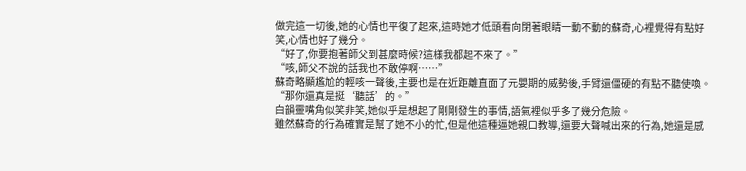做完這一切後,她的心情也平復了起來,這時她才低頭看向閉著眼睛一動不動的蘇奇,心裡覺得有點好笑,心情也好了幾分。
“好了,你要抱著師父到甚麼時候?這樣我都起不來了。”
“咳,師父不說的話我也不敢停啊……”
蘇奇略顯尷尬的輕咳一聲後,主要也是在近距離直面了元嬰期的威勢後,手臂還僵硬的有點不聽使喚。
“那你還真是挺‘聽話’的。”
白韻靈嘴角似笑非笑,她似乎是想起了剛剛發生的事情,語氣裡似乎多了幾分危險。
雖然蘇奇的行為確實是幫了她不小的忙,但是他這種逼她親口教導,還要大聲喊出來的行為,她還是感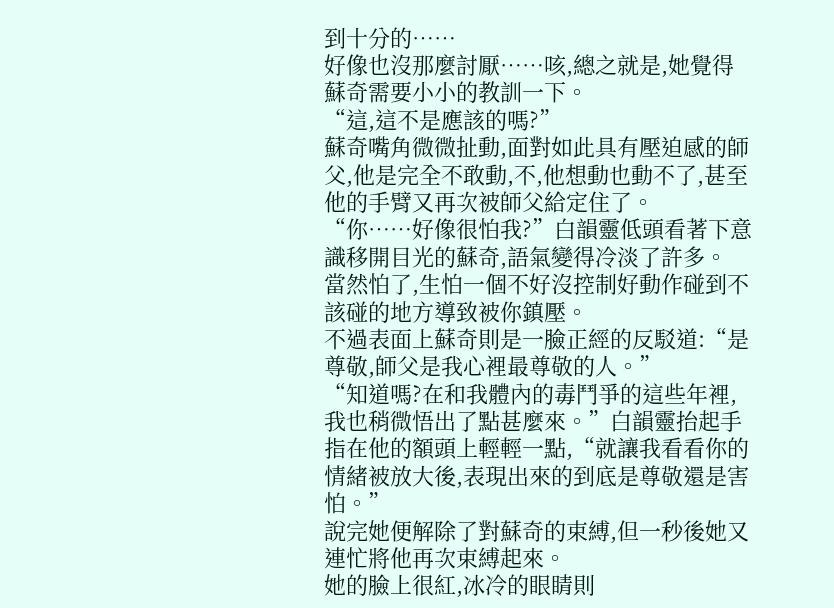到十分的……
好像也沒那麼討厭……咳,總之就是,她覺得蘇奇需要小小的教訓一下。
“這,這不是應該的嗎?”
蘇奇嘴角微微扯動,面對如此具有壓迫感的師父,他是完全不敢動,不,他想動也動不了,甚至他的手臂又再次被師父給定住了。
“你……好像很怕我?”白韻靈低頭看著下意識移開目光的蘇奇,語氣變得冷淡了許多。
當然怕了,生怕一個不好沒控制好動作碰到不該碰的地方導致被你鎮壓。
不過表面上蘇奇則是一臉正經的反駁道:“是尊敬,師父是我心裡最尊敬的人。”
“知道嗎?在和我體內的毒鬥爭的這些年裡,我也稍微悟出了點甚麼來。”白韻靈抬起手指在他的額頭上輕輕一點,“就讓我看看你的情緒被放大後,表現出來的到底是尊敬還是害怕。”
說完她便解除了對蘇奇的束縛,但一秒後她又連忙將他再次束縛起來。
她的臉上很紅,冰冷的眼睛則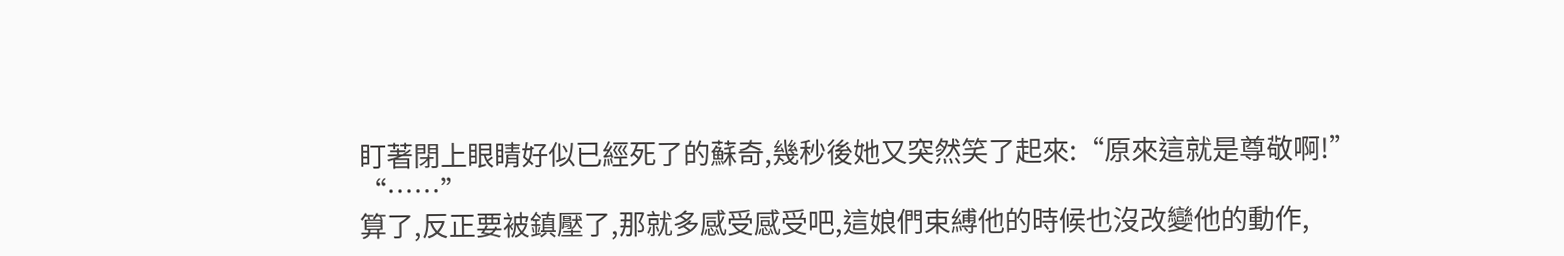盯著閉上眼睛好似已經死了的蘇奇,幾秒後她又突然笑了起來:“原來這就是尊敬啊!”
“……”
算了,反正要被鎮壓了,那就多感受感受吧,這娘們束縛他的時候也沒改變他的動作,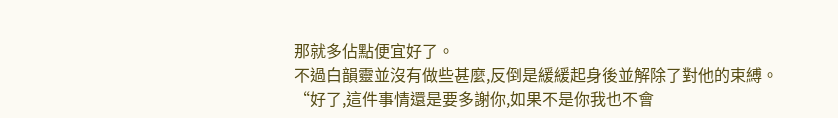那就多佔點便宜好了。
不過白韻靈並沒有做些甚麼,反倒是緩緩起身後並解除了對他的束縛。
“好了,這件事情還是要多謝你,如果不是你我也不會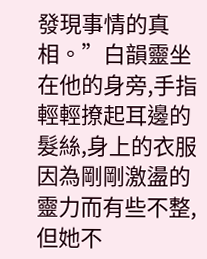發現事情的真相。”白韻靈坐在他的身旁,手指輕輕撩起耳邊的髮絲,身上的衣服因為剛剛激盪的靈力而有些不整,但她不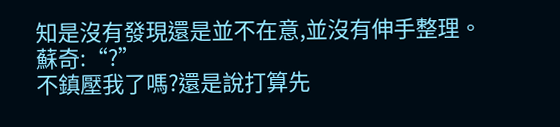知是沒有發現還是並不在意,並沒有伸手整理。
蘇奇:“?”
不鎮壓我了嗎?還是說打算先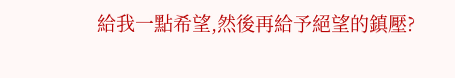給我一點希望,然後再給予絕望的鎮壓?